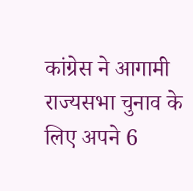कांग्रेस ने आगामी राज्यसभा चुनाव के लिए अपने 6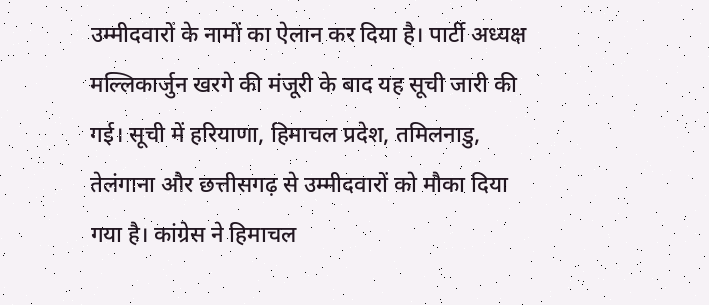उम्मीदवारों के नामों का ऐलान कर दिया है। पार्टी अध्यक्ष मल्लिकार्जुन खरगे की मंजूरी के बाद यह सूची जारी की गई। सूची में हरियाणा, हिमाचल प्रदेश, तमिलनाडु, तेलंगाना और छत्तीसगढ़ से उम्मीदवारों को मौका दिया गया है। कांग्रेस ने हिमाचल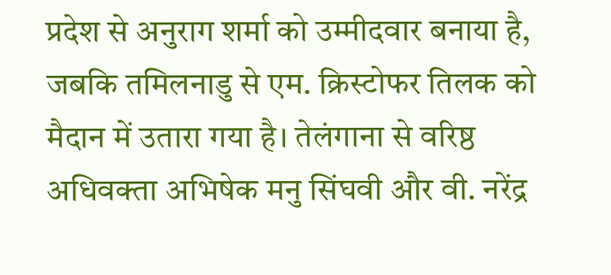प्रदेश से अनुराग शर्मा को उम्मीदवार बनाया है, जबकि तमिलनाडु से एम. क्रिस्टोफर तिलक को मैदान में उतारा गया है। तेलंगाना से वरिष्ठ अधिवक्ता अभिषेक मनु सिंघवी और वी. नरेंद्र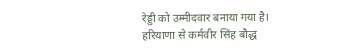रेड्डी को उम्मीदवार बनाया गया है। हरियाणा से कर्मवीर सिंह बौद्ध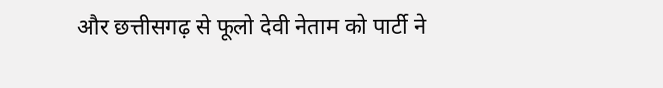और छत्तीसगढ़ से फूलो देवी नेताम को पार्टी ने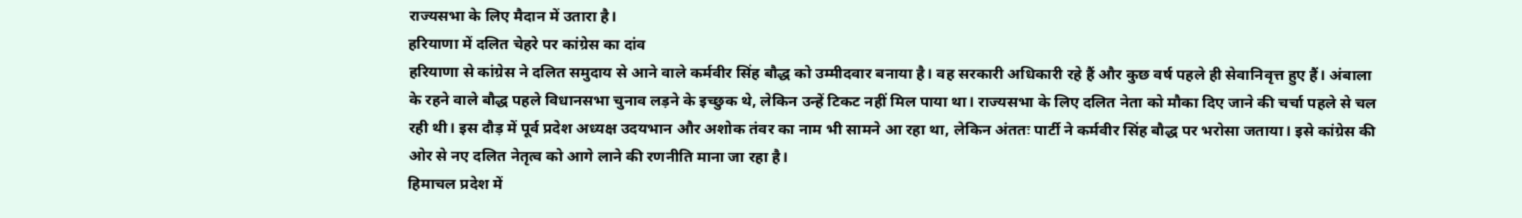राज्यसभा के लिए मैदान में उतारा है।
हरियाणा में दलित चेहरे पर कांग्रेस का दांव
हरियाणा से कांग्रेस ने दलित समुदाय से आने वाले कर्मवीर सिंह बौद्ध को उम्मीदवार बनाया है। वह सरकारी अधिकारी रहे हैं और कुछ वर्ष पहले ही सेवानिवृत्त हुए हैं। अंबाला के रहने वाले बौद्ध पहले विधानसभा चुनाव लड़ने के इच्छुक थे, लेकिन उन्हें टिकट नहीं मिल पाया था। राज्यसभा के लिए दलित नेता को मौका दिए जाने की चर्चा पहले से चल रही थी। इस दौड़ में पूर्व प्रदेश अध्यक्ष उदयभान और अशोक तंवर का नाम भी सामने आ रहा था, लेकिन अंततः पार्टी ने कर्मवीर सिंह बौद्ध पर भरोसा जताया। इसे कांग्रेस की ओर से नए दलित नेतृत्व को आगे लाने की रणनीति माना जा रहा है।
हिमाचल प्रदेश में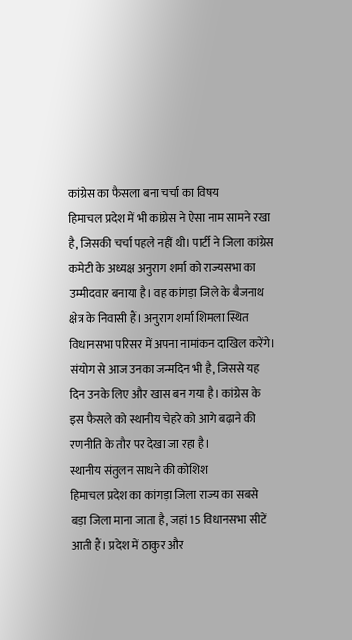कांग्रेस का फैसला बना चर्चा का विषय
हिमाचल प्रदेश में भी कांग्रेस ने ऐसा नाम सामने रखा है, जिसकी चर्चा पहले नहीं थी। पार्टी ने जिला कांग्रेस कमेटी के अध्यक्ष अनुराग शर्मा को राज्यसभा का उम्मीदवार बनाया है। वह कांगड़ा जिले के बैजनाथ क्षेत्र के निवासी हैं। अनुराग शर्मा शिमला स्थित विधानसभा परिसर में अपना नामांकन दाखिल करेंगे। संयोग से आज उनका जन्मदिन भी है, जिससे यह दिन उनके लिए और खास बन गया है। कांग्रेस के इस फैसले को स्थानीय चेहरे को आगे बढ़ाने की रणनीति के तौर पर देखा जा रहा है।
स्थानीय संतुलन साधने की कोशिश
हिमाचल प्रदेश का कांगड़ा जिला राज्य का सबसे बड़ा जिला माना जाता है, जहां 15 विधानसभा सीटें आती हैं। प्रदेश में ठाकुर और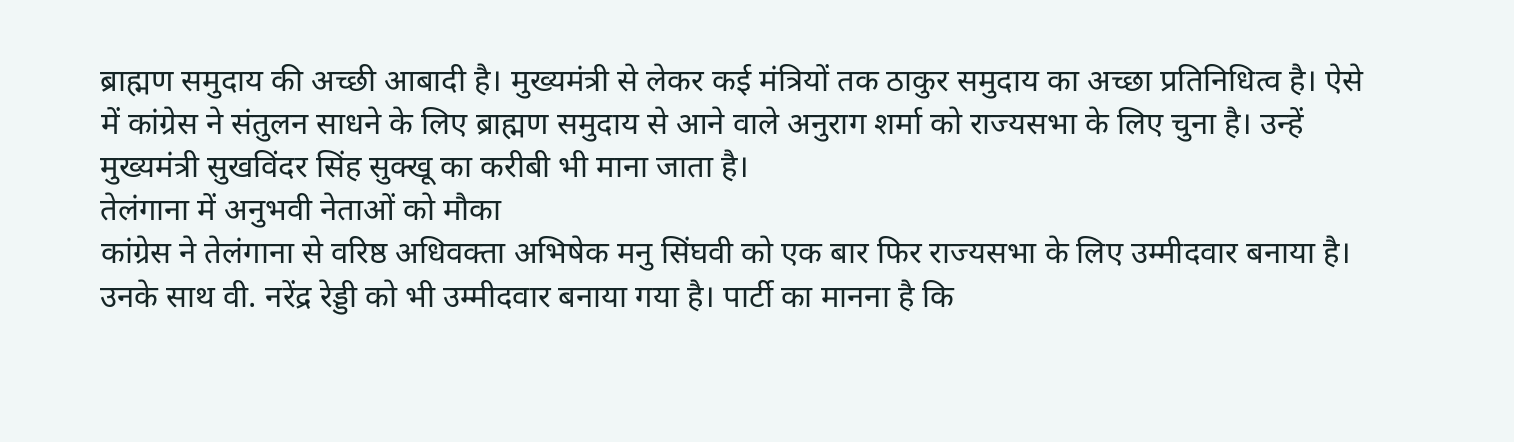ब्राह्मण समुदाय की अच्छी आबादी है। मुख्यमंत्री से लेकर कई मंत्रियों तक ठाकुर समुदाय का अच्छा प्रतिनिधित्व है। ऐसे में कांग्रेस ने संतुलन साधने के लिए ब्राह्मण समुदाय से आने वाले अनुराग शर्मा को राज्यसभा के लिए चुना है। उन्हें मुख्यमंत्री सुखविंदर सिंह सुक्खू का करीबी भी माना जाता है।
तेलंगाना में अनुभवी नेताओं को मौका
कांग्रेस ने तेलंगाना से वरिष्ठ अधिवक्ता अभिषेक मनु सिंघवी को एक बार फिर राज्यसभा के लिए उम्मीदवार बनाया है। उनके साथ वी. नरेंद्र रेड्डी को भी उम्मीदवार बनाया गया है। पार्टी का मानना है कि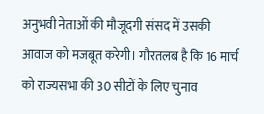अनुभवी नेताओं की मौजूदगी संसद में उसकी आवाज को मजबूत करेगी। गौरतलब है कि 16 मार्च को राज्यसभा की 30 सीटों के लिए चुनाव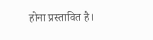होना प्रस्तावित है।